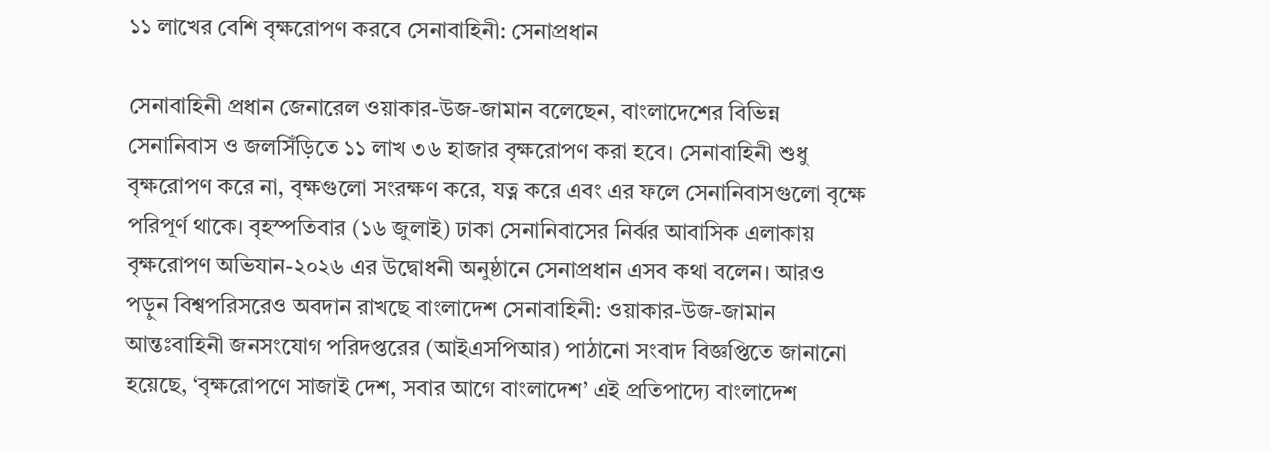১১ লাখের বেশি বৃক্ষরোপণ করবে সেনাবাহিনী: সেনাপ্রধান

সেনাবাহিনী প্রধান জেনারেল ওয়াকার-উজ-জামান বলেছেন, বাংলাদেশের বিভিন্ন সেনানিবাস ও জলসিঁড়িতে ১১ লাখ ৩৬ হাজার বৃক্ষরোপণ করা হবে। সেনাবাহিনী শুধু বৃক্ষরোপণ করে না, বৃক্ষগুলো সংরক্ষণ করে, যত্ন করে এবং এর ফলে সেনানিবাসগুলো বৃক্ষে পরিপূর্ণ থাকে। বৃহস্পতিবার (১৬ জুলাই) ঢাকা সেনানিবাসের নির্ঝর আবাসিক এলাকায় বৃক্ষরোপণ অভিযান-২০২৬ এর উদ্বোধনী অনুষ্ঠানে সেনাপ্রধান এসব কথা বলেন। আরও পড়ুন বিশ্বপরিসরেও অবদান রাখছে বাংলাদেশ সেনাবাহিনী: ওয়াকার-উজ-জামান আন্তঃবাহিনী জনসংযোগ পরিদপ্তরের (আইএসপিআর) পাঠানো সংবাদ বিজ্ঞপ্তিতে জানানো হয়েছে, ‘বৃক্ষরোপণে সাজাই দেশ, সবার আগে বাংলাদেশ’ এই প্রতিপাদ্যে বাংলাদেশ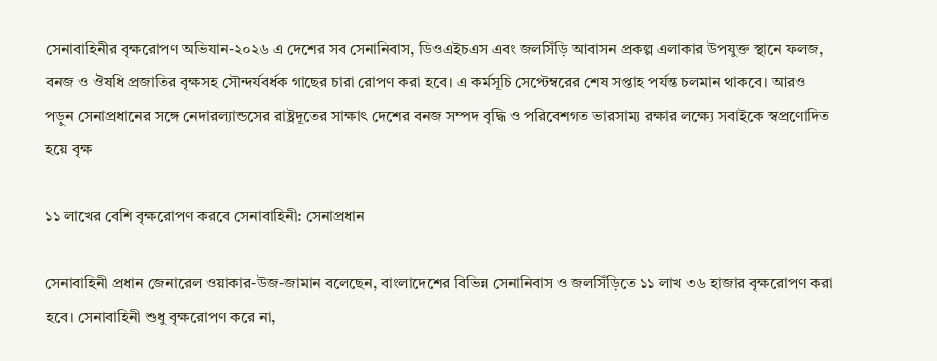সেনাবাহিনীর বৃক্ষরোপণ অভিযান-২০২৬ এ দেশের সব সেনানিবাস, ডিওএইচএস এবং জলসিঁড়ি আবাসন প্রকল্প এলাকার উপযুক্ত স্থানে ফলজ, বনজ ও ঔষধি প্রজাতির বৃক্ষসহ সৌন্দর্যবর্ধক গাছের চারা রোপণ করা হবে। এ কর্মসূচি সেপ্টেম্বরের শেষ সপ্তাহ পর্যন্ত চলমান থাকবে। আরও পড়ুন সেনাপ্রধানের সঙ্গে নেদারল্যান্ডসের রাষ্ট্রদূতের সাক্ষাৎ দেশের বনজ সম্পদ বৃদ্ধি ও পরিবেশগত ভারসাম্য রক্ষার লক্ষ্যে সবাইকে স্বপ্রণোদিত হয়ে বৃক্ষ

১১ লাখের বেশি বৃক্ষরোপণ করবে সেনাবাহিনী: সেনাপ্রধান

সেনাবাহিনী প্রধান জেনারেল ওয়াকার-উজ-জামান বলেছেন, বাংলাদেশের বিভিন্ন সেনানিবাস ও জলসিঁড়িতে ১১ লাখ ৩৬ হাজার বৃক্ষরোপণ করা হবে। সেনাবাহিনী শুধু বৃক্ষরোপণ করে না,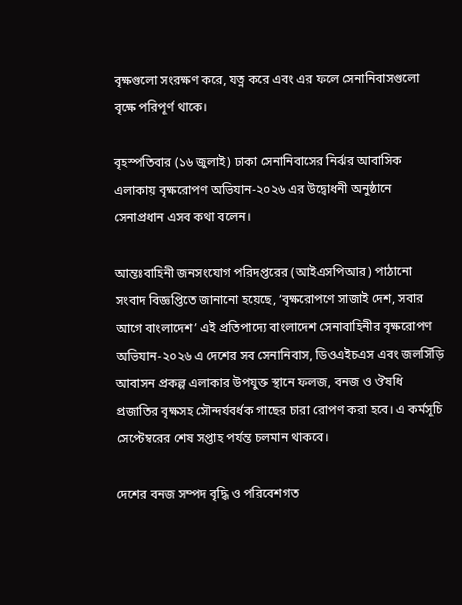বৃক্ষগুলো সংরক্ষণ করে, যত্ন করে এবং এর ফলে সেনানিবাসগুলো বৃক্ষে পরিপূর্ণ থাকে।

বৃহস্পতিবার (১৬ জুলাই) ঢাকা সেনানিবাসের নির্ঝর আবাসিক এলাকায় বৃক্ষরোপণ অভিযান-২০২৬ এর উদ্বোধনী অনুষ্ঠানে সেনাপ্রধান এসব কথা বলেন।

আন্তঃবাহিনী জনসংযোগ পরিদপ্তরের (আইএসপিআর) পাঠানো সংবাদ বিজ্ঞপ্তিতে জানানো হয়েছে, ‘বৃক্ষরোপণে সাজাই দেশ, সবার আগে বাংলাদেশ’ এই প্রতিপাদ্যে বাংলাদেশ সেনাবাহিনীর বৃক্ষরোপণ অভিযান-২০২৬ এ দেশের সব সেনানিবাস, ডিওএইচএস এবং জলসিঁড়ি আবাসন প্রকল্প এলাকার উপযুক্ত স্থানে ফলজ, বনজ ও ঔষধি প্রজাতির বৃক্ষসহ সৌন্দর্যবর্ধক গাছের চারা রোপণ করা হবে। এ কর্মসূচি সেপ্টেম্বরের শেষ সপ্তাহ পর্যন্ত চলমান থাকবে।

দেশের বনজ সম্পদ বৃদ্ধি ও পরিবেশগত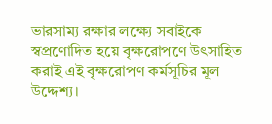ভারসাম্য রক্ষার লক্ষ্যে সবাইকে স্বপ্রণোদিত হয়ে বৃক্ষরোপণে উৎসাহিত করাই এই বৃক্ষরোপণ কর্মসূচির মূল উদ্দেশ্য।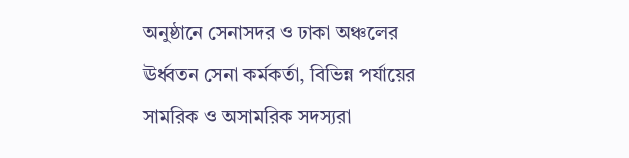অনুষ্ঠানে সেনাসদর ও ঢাকা অঞ্চলের ঊর্ধ্বতন সেনা কর্মকর্তা, বিভিন্ন পর্যায়ের সামরিক ও অসামরিক সদস্যরা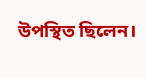উপস্থিত ছিলেন।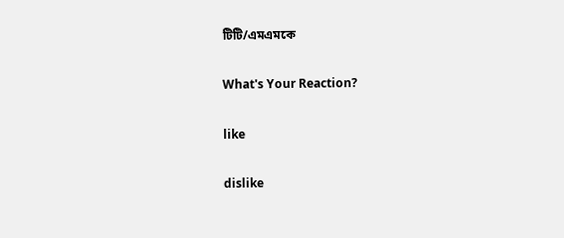টিটি/এমএমকে

What's Your Reaction?

like

dislike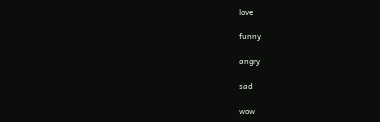love

funny

angry

sad

wow